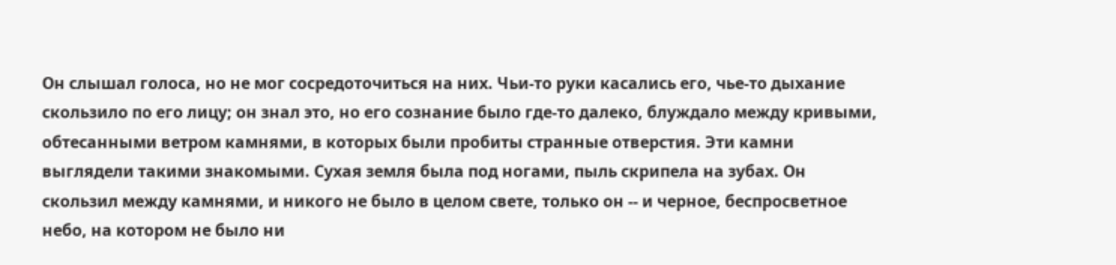Он слышал голоса, но не мог сосредоточиться на них. Чьи-то руки касались его, чье-то дыхание скользило по его лицу; он знал это, но его сознание было где-то далеко, блуждало между кривыми, обтесанными ветром камнями, в которых были пробиты странные отверстия. Эти камни выглядели такими знакомыми. Сухая земля была под ногами, пыль скрипела на зубах. Он скользил между камнями, и никого не было в целом свете, только он -- и черное, беспросветное небо, на котором не было ни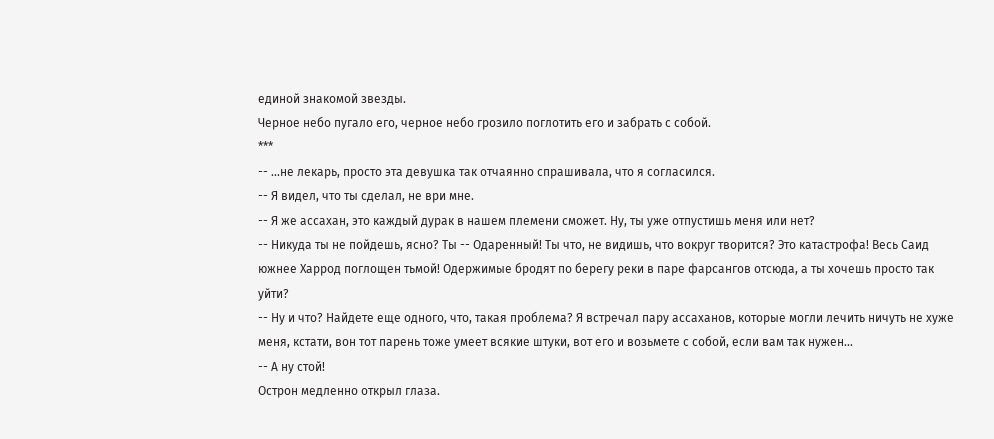единой знакомой звезды.
Черное небо пугало его, черное небо грозило поглотить его и забрать с собой.
***
-- ...не лекарь, просто эта девушка так отчаянно спрашивала, что я согласился.
-- Я видел, что ты сделал, не ври мне.
-- Я же ассахан, это каждый дурак в нашем племени сможет. Ну, ты уже отпустишь меня или нет?
-- Никуда ты не пойдешь, ясно? Ты -- Одаренный! Ты что, не видишь, что вокруг творится? Это катастрофа! Весь Саид южнее Харрод поглощен тьмой! Одержимые бродят по берегу реки в паре фарсангов отсюда, а ты хочешь просто так уйти?
-- Ну и что? Найдете еще одного, что, такая проблема? Я встречал пару ассаханов, которые могли лечить ничуть не хуже меня, кстати, вон тот парень тоже умеет всякие штуки, вот его и возьмете с собой, если вам так нужен...
-- А ну стой!
Острон медленно открыл глаза.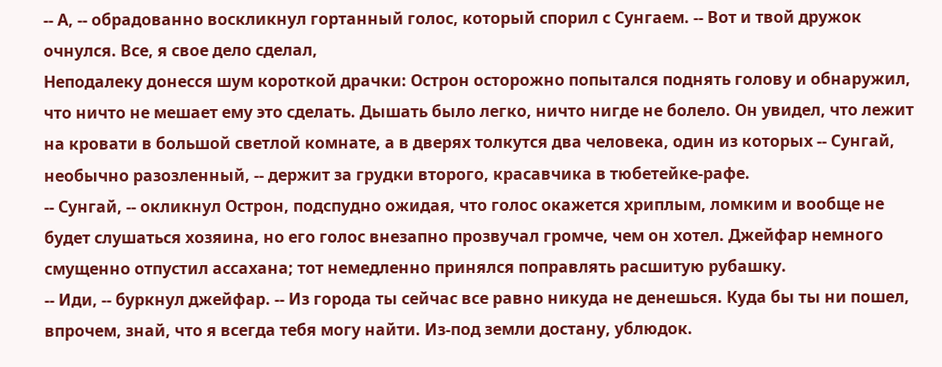-- А, -- обрадованно воскликнул гортанный голос, который спорил с Сунгаем. -- Вот и твой дружок очнулся. Все, я свое дело сделал,
Неподалеку донесся шум короткой драчки: Острон осторожно попытался поднять голову и обнаружил, что ничто не мешает ему это сделать. Дышать было легко, ничто нигде не болело. Он увидел, что лежит на кровати в большой светлой комнате, а в дверях толкутся два человека, один из которых -- Сунгай, необычно разозленный, -- держит за грудки второго, красавчика в тюбетейке-рафе.
-- Сунгай, -- окликнул Острон, подспудно ожидая, что голос окажется хриплым, ломким и вообще не будет слушаться хозяина, но его голос внезапно прозвучал громче, чем он хотел. Джейфар немного смущенно отпустил ассахана; тот немедленно принялся поправлять расшитую рубашку.
-- Иди, -- буркнул джейфар. -- Из города ты сейчас все равно никуда не денешься. Куда бы ты ни пошел, впрочем, знай, что я всегда тебя могу найти. Из-под земли достану, ублюдок.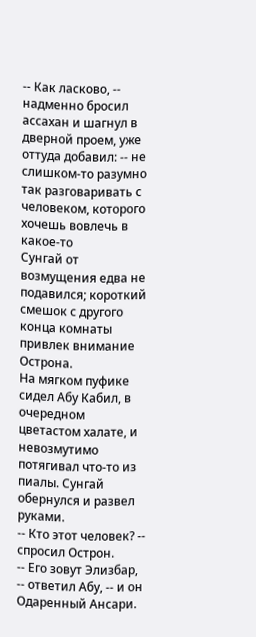-- Как ласково, -- надменно бросил ассахан и шагнул в дверной проем, уже оттуда добавил: -- не слишком-то разумно так разговаривать с человеком, которого хочешь вовлечь в какое-то
Сунгай от возмущения едва не подавился; короткий смешок с другого конца комнаты привлек внимание Острона.
На мягком пуфике сидел Абу Кабил, в очередном цветастом халате, и невозмутимо потягивал что-то из пиалы. Сунгай обернулся и развел руками.
-- Кто этот человек? -- спросил Острон.
-- Его зовут Элизбар, -- ответил Абу, -- и он Одаренный Ансари.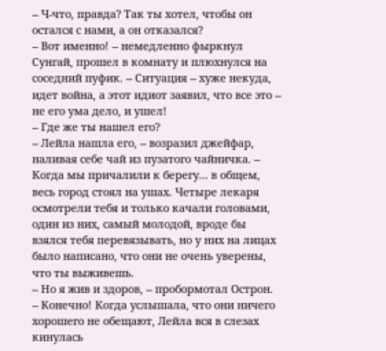-- Ч-что, правда? Так ты хотел, чтобы он остался с нами, а он отказался?
-- Вот именно! -- немедленно фыркнул Сунгай, прошел в комнату и плюхнулся на соседний пуфик. -- Ситуация -- хуже некуда, идет война, а этот идиот заявил, что все это -- не его ума дело, и ушел!
-- Где же ты нашел его?
-- Лейла нашла его, -- возразил джейфар, наливая себе чай из пузатого чайничка. -- Когда мы причалили к берегу... в общем, весь город стоял на ушах. Четыре лекаря осмотрели тебя и только качали головами, один из них, самый молодой, вроде бы взялся тебя перевязывать, но у них на лицах было написано, что они не очень уверены, что ты выживешь.
-- Но я жив и здоров, -- пробормотал Острон.
-- Конечно! Когда услышала, что они ничего хорошего не обещают, Лейла вся в слезах кинулась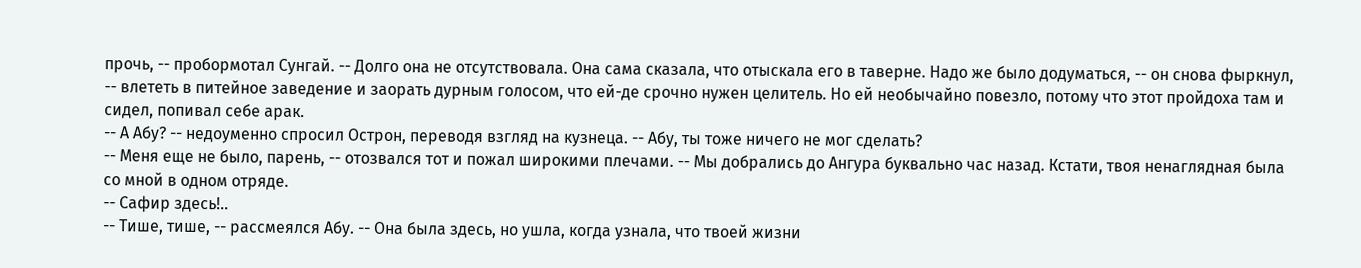прочь, -- пробормотал Сунгай. -- Долго она не отсутствовала. Она сама сказала, что отыскала его в таверне. Надо же было додуматься, -- он снова фыркнул, -- влететь в питейное заведение и заорать дурным голосом, что ей-де срочно нужен целитель. Но ей необычайно повезло, потому что этот пройдоха там и сидел, попивал себе арак.
-- А Абу? -- недоуменно спросил Острон, переводя взгляд на кузнеца. -- Абу, ты тоже ничего не мог сделать?
-- Меня еще не было, парень, -- отозвался тот и пожал широкими плечами. -- Мы добрались до Ангура буквально час назад. Кстати, твоя ненаглядная была со мной в одном отряде.
-- Сафир здесь!..
-- Тише, тише, -- рассмеялся Абу. -- Она была здесь, но ушла, когда узнала, что твоей жизни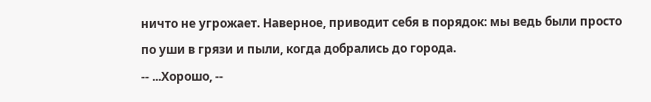ничто не угрожает. Наверное, приводит себя в порядок: мы ведь были просто по уши в грязи и пыли, когда добрались до города.
-- ...Хорошо, --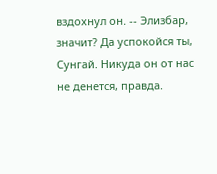вздохнул он. -- Элизбар, значит? Да успокойся ты, Сунгай. Никуда он от нас не денется, правда.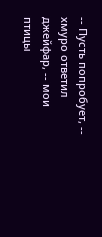-- Пусть попробует, -- хмуро ответил джейфар, -- мои птицы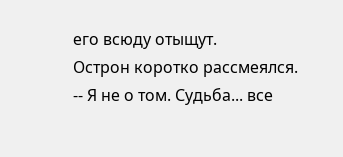его всюду отыщут.
Острон коротко рассмеялся.
-- Я не о том. Судьба... все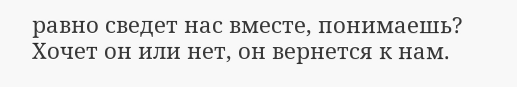равно сведет нас вместе, понимаешь? Хочет он или нет, он вернется к нам.